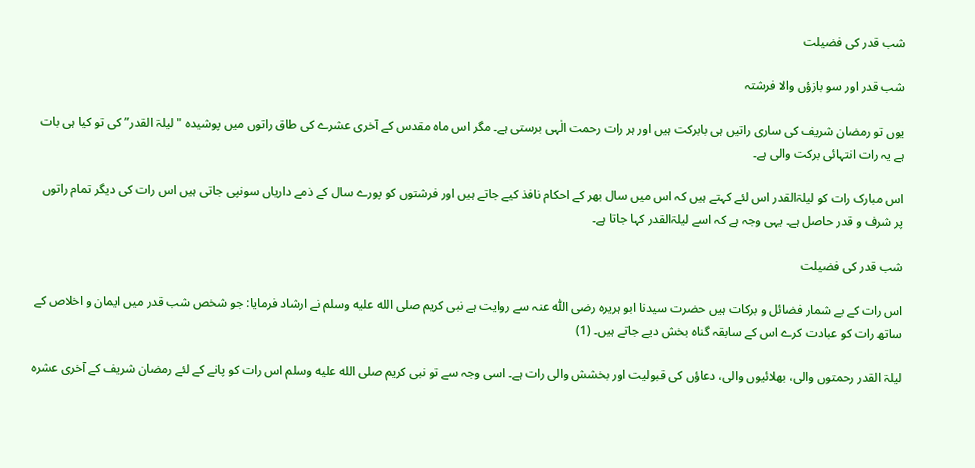شب قدر کی فضیلت

شب قدر اور سو بازؤں والا فرشتہ

یوں تو رمضان شریف کی ساری راتیں ہی بابرکت ہیں اور ہر رات رحمت الٰہی برستی ہے۔ مگر اس ماہ مقدس کے آخری عشرے کی طاق راتوں میں پوشیدہ "لیلۃ القدر” کی تو کیا ہی بات ہے یہ رات انتہائی برکت والی ہے۔

اس مبارک رات کو لیلۃالقدر اس لئے کہتے ہیں کہ اس میں سال بھر کے احکام نافذ کیے جاتے ہیں اور فرشتوں کو پورے سال کے ذمے داریاں سونپی جاتی ہیں اس رات کی دیگر تمام راتوں پر شرف و قدر حاصل ہے۔ یہی وجہ ہے کہ اسے لیلۃالقدر کہا جاتا ہے۔

شب قدر کی فضیلت

اس رات کے بے شمار فضائل و برکات ہیں حضرت سیدنا ابو ہریرہ رضی اللّٰہ عنہ سے روایت ہے نبی کریم صلى الله عليه وسلم نے ارشاد فرمایا: جو شخص شب قدر میں ایمان و اخلاص کے ساتھ رات کو عبادت کرے اس کے سابقہ گناہ بخش دیے جاتے ہیں۔ (1)

لیلۃ القدر رحمتوں والی، بھلائیوں والی، دعاؤں کی قبولیت اور بخشش والی رات ہے۔ اسی وجہ سے تو نبی کریم صلى الله عليه وسلم اس رات کو پانے کے لئے رمضان شریف کے آخری عشرہ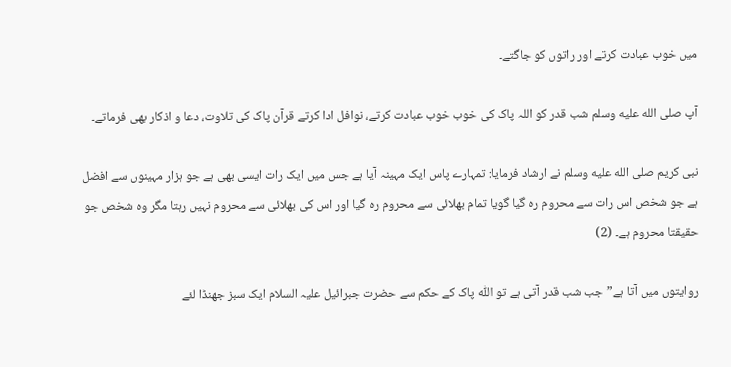میں خوب عبادت کرتے اور راتوں کو جاگتے۔

آپ صلى الله عليه وسلم شب قدر کو اللہ پاک کی خوب خوب عبادت کرتے، نوافل ادا کرتے قرآن پاک کی تلاوت، دعا و اذکار بھی فرماتے۔

نبی کریم صلى الله عليه وسلم نے ارشاد فرمایا: تمہارے پاس ایک مہینہ آیا ہے جس میں ایک رات ایسی بھی ہے جو ہزار مہینوں سے افضل ہے جو شخص اس رات سے محروم رہ گیا گویا تمام بھلائی سے محروم رہ گیا اور اس کی بھلائی سے محروم نہیں رہتا مگر وہ شخص جو حقیقتا محروم ہے۔ (2)

روایتوں میں آتا ہے”جب شب قدر آتی ہے تو اللّٰہ پاک کے حکم سے حضرت جبرائیل علیہ السلام ایک سبز جھنڈا لئے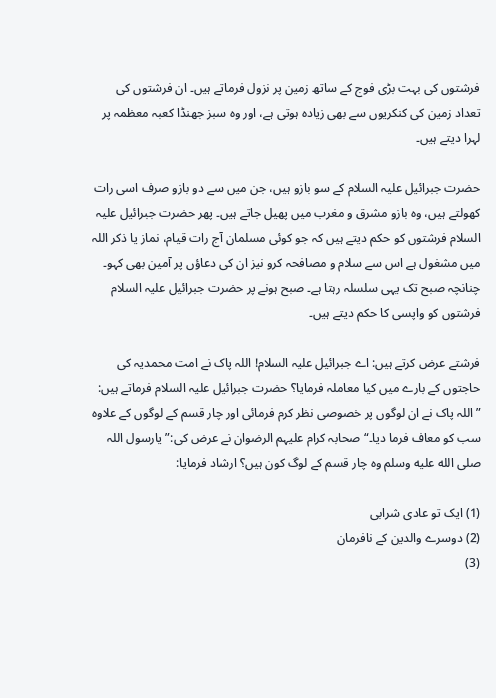فرشتوں کی بہت بڑی فوج کے ساتھ زمین پر نزول فرماتے ہیں۔ ان فرشتوں کی تعداد زمین کی کنکریوں سے بھی زیادہ ہوتی ہے، اور وہ سبز جھنڈا کعبہ معظمہ پر لہرا دیتے ہیں۔

حضرت جبرائیل علیہ السلام کے سو بازو ہیں، جن میں سے دو بازو صرف اسی رات کھولتے ہیں، وہ بازو مشرق و مغرب میں پھیل جاتے ہیں۔ پھر حضرت جبرائیل علیہ السلام فرشتوں کو حکم دیتے ہیں کہ جو کوئی مسلمان آج رات قیام، نماز یا ذکر اللہ میں مشغول ہے اس سے سلام و مصافحہ کرو نیز ان کی دعاؤں پر آمین بھی کہو۔ چنانچہ صبح تک یہی سلسلہ رہتا ہے۔ صبح ہونے پر حضرت جبرائیل علیہ السلام فرشتوں کو واپسی کا حکم دیتے ہیں۔

فرشتے عرض کرتے ہیں: اے جبرائیل علیہ السلام! اللہ پاک نے امت محمدیہ کی حاجتوں کے بارے میں کیا معاملہ فرمایا؟ حضرت جبرائیل علیہ السلام فرماتے ہیں: ”اللہ پاک نے ان لوگوں پر خصوصی نظر کرم فرمائی اور چار قسم کے لوگوں کے علاوہ سب کو معاف فرما دیا۔“ صحابہ کرام علیہم الرضوان نے عرض کی:” یارسول اللہ صلى الله عليه وسلم وہ چار قسم کے لوگ کون ہیں؟ ارشاد فرمایا:

(1) ایک تو عادی شرابی
(2) دوسرے والدین کے نافرمان
(3)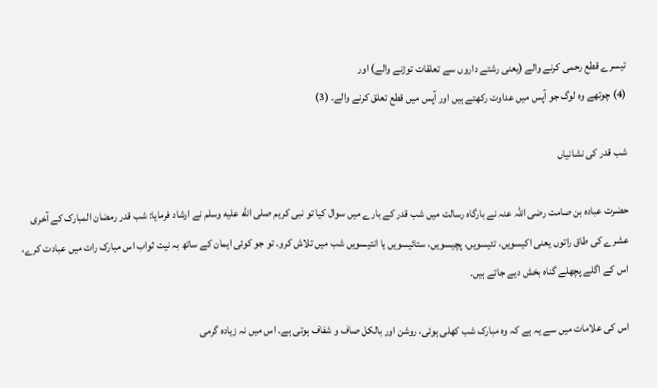تیسرے قطع رحمی کرنے والے (یعنی رشتے داروں سے تعلقات توڑنے والے) اور
(4) چوتھے وہ لوگ جو آپس میں عداوت رکھتے ہیں اور آپس میں قطع تعلق کرنے والے۔ (3)

شب قدر کی نشانیاں

حضرت عبادہ بن صامت رضی اللہ عنہ نے بارگاہ رسالت میں شب قدر کے بارے میں سوال کیا تو نبی کریم صلى الله عليه وسلم نے ارشاد فرمایا: شب قدر رمضان المبارک کے آخری عشرے کی طاق راتوں یعنی اکیسویں، تئیسویں، پچیسویں، ستائیسویں یا انتیسویں شب میں تلاش کرو۔ تو جو کوئی ایمان کے ساتھ بہ نیت ثواب اس مبارک رات میں عبادت کرے، اس کے اگلے پچھلے گناہ بخش دیے جاتے ہیں۔

اس کی علامات میں سے یہ ہے کہ وہ مبارک شب کھلی ہوئی، روشن اور بالکل صاف و شفاف ہوتی ہے۔ اس میں نہ زیادہ گرمی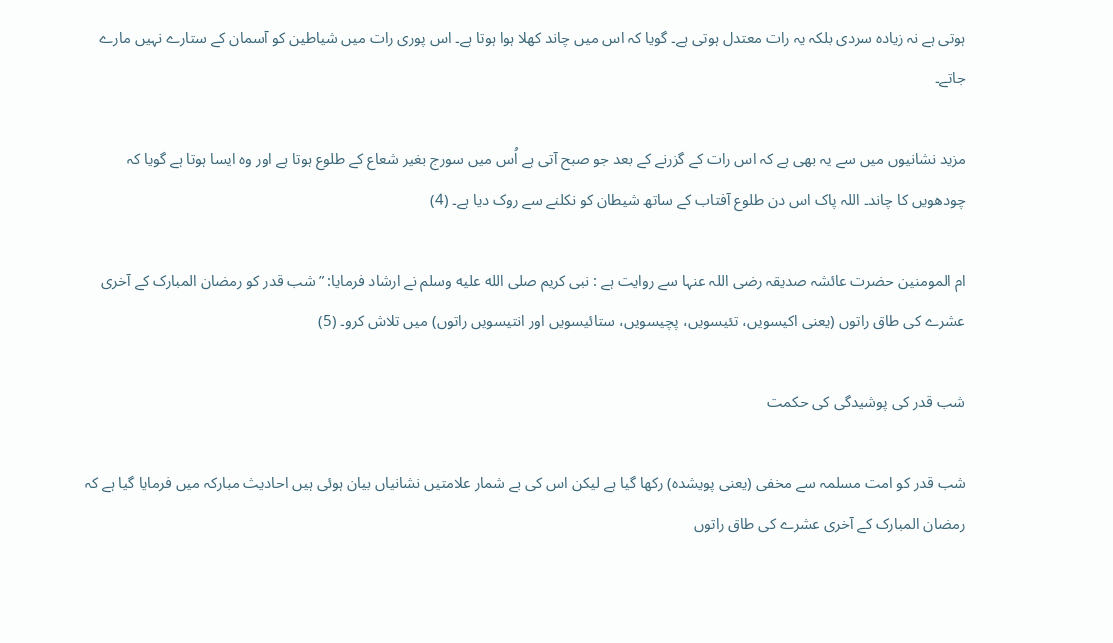ہوتی ہے نہ زیادہ سردی بلکہ یہ رات معتدل ہوتی ہے۔ گویا کہ اس میں چاند کھلا ہوا ہوتا ہے۔ اس پوری رات میں شیاطین کو آسمان کے ستارے نہیں مارے جاتے۔

مزید نشانیوں میں سے یہ بھی ہے کہ اس رات کے گزرنے کے بعد جو صبح آتی ہے اُس میں سورج بغیر شعاع کے طلوع ہوتا ہے اور وہ ایسا ہوتا ہے گویا کہ چودھویں کا چاند۔ اللہ پاک اس دن طلوع آفتاب کے ساتھ شیطان کو نکلنے سے روک دیا ہے۔ (4)

ام المومنین حضرت عائشہ صدیقہ رضی اللہ عنہا سے روایت ہے : نبی کریم صلى الله عليه وسلم نے ارشاد فرمایا: ”شب قدر کو رمضان المبارک کے آخری عشرے کی طاق راتوں (یعنی اکیسویں، تئیسویں، پچیسویں، ستائیسویں اور انتیسویں راتوں) میں تلاش کرو۔ (5)

شب قدر کی پوشیدگی کی حکمت

شب قدر کو امت مسلمہ سے مخفی (یعنی پویشدہ) رکھا گیا ہے لیکن اس کی بے شمار علامتیں نشانیاں بیان ہوئی ہیں احادیث مبارکہ میں فرمایا گیا ہے کہ رمضان المبارک کے آخری عشرے کی طاق راتوں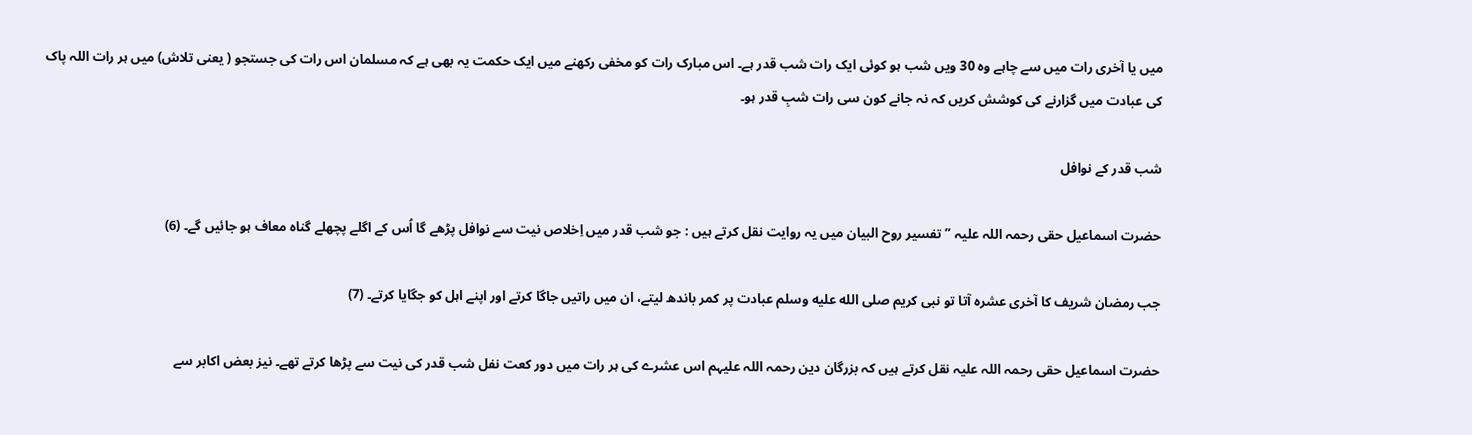میں یا آخری رات میں سے چاہے وہ 30 ویں شب ہو کوئی ایک رات شب قدر ہے۔ اس مبارک رات کو مخفی رکھنے میں ایک حکمت یہ بھی ہے کہ مسلمان اس رات کی جستجو ( یعنی تلاش) میں ہر رات اللہ پاک کی عبادت میں گزارنے کی کوشش کریں کہ نہ جانے کون سی رات شبِ قدر ہو۔

شب قدر کے نوافل

حضرت اسماعیل حقی رحمہ اللہ علیہ ” تفسیر روح البیان میں یہ روایت نقل کرتے ہیں : جو شب قدر میں اِخلاص نیت سے نوافل پڑھے گا اُس کے اگلے پچھلے گناہ معاف ہو جائیں گے۔ (6)

جب رمضان شریف کا آخری عشرہ آتا تو نبی کریم صلى الله عليه وسلم عبادت پر کمر باندھ لیتے، ان میں راتیں جاگا کرتے اور اپنے اہل کو جگایا کرتے۔ (7)

حضرت اسماعیل حقی رحمہ اللہ علیہ نقل کرتے ہیں کہ بزرگان دین رحمہ اللہ علیہم اس عشرے کی ہر رات میں دور کعت نفل شب قدر کی نیت سے پڑھا کرتے تھے۔ نیز بعض اکابر سے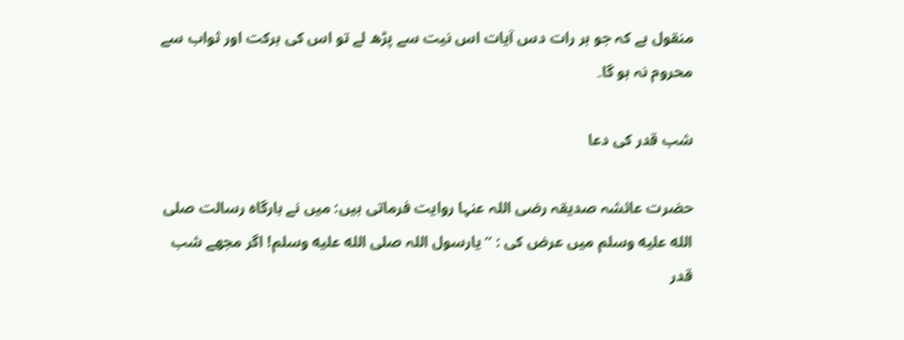منقول ہے کہ جو ہر رات دس آیات اس نیت سے پڑھ لے تو اس کی برکت اور ثواب سے محروم نہ ہو گا۔

شب قدر کی دعا

حضرت عائشہ صدیقہ رضی اللہ عنہا روایت فرماتی ہیں: میں نے بارگاہ رسالت صلى الله عليه وسلم میں عرض کی : ” یارسول اللہ صلى الله عليه وسلم! اگر مجھے شب قدر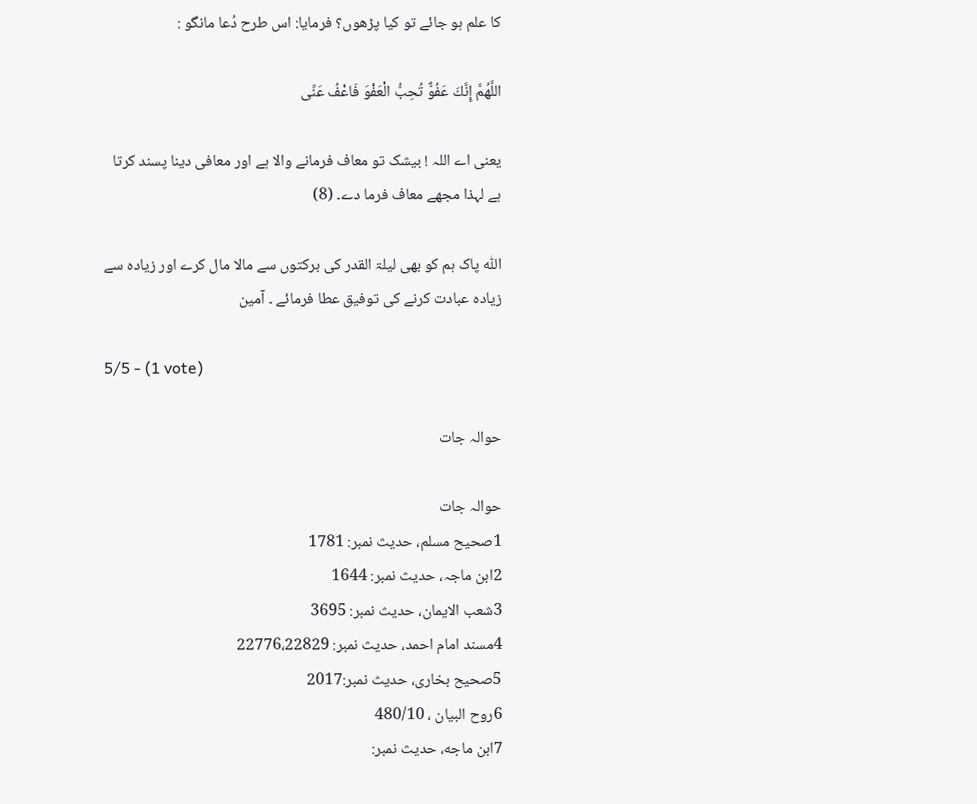کا علم ہو جائے تو کیا پڑھوں؟ فرمایا: اس طرح دُعا مانگو :

اللَّهُمَّ إِنَّكَ عَفُوٌّ تُحِبُّ الْعَفْوَ فَاعْفُ عَنِّی

یعنی اے اللہ ! بیشک تو معاف فرمانے والا ہے اور معافی دینا پسند کرتا ہے لہذا مجھے معاف فرما دے۔ (8)

اللّٰہ پاک ہم کو بھی لیلۃ القدر کی برکتوں سے مالا مال کرے اور زیادہ سے زیادہ عبادت کرنے کی توفیق عطا فرمائے ۔ آمین

5/5 - (1 vote)

حوالہ جات

حوالہ جات
1صحیح مسلم، حدیث نمبر: 1781
2ابن ماجہ، حدیث نمبر: 1644
3شعب الایمان، حدیث نمبر: 3695
4مسند امام احمد، حدیث نمبر: 22776،22829
5صحیح بخاری، حدیث نمبر:2017
6روح البیان ، 480/10
7ابن ماجه، حدیث نمبر: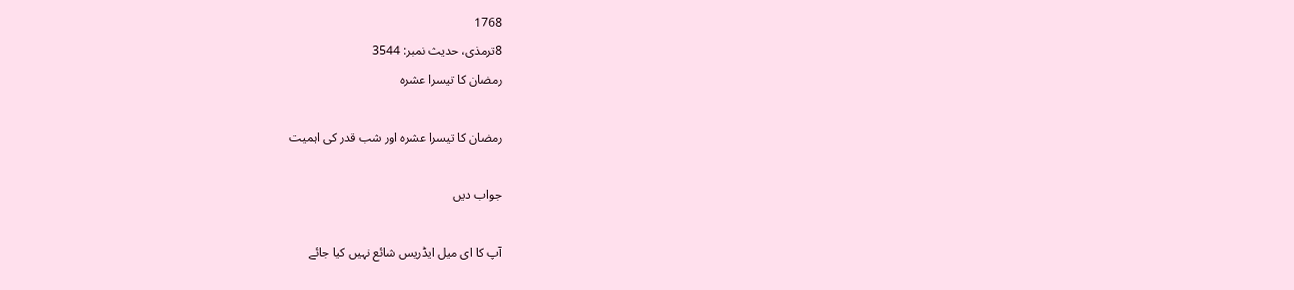1768
8ترمذی، حدیث نمبر: 3544
رمضان کا تیسرا عشرہ

رمضان کا تیسرا عشرہ اور شب قدر کی اہمیت

جواب دیں

آپ کا ای میل ایڈریس شائع نہیں کیا جائے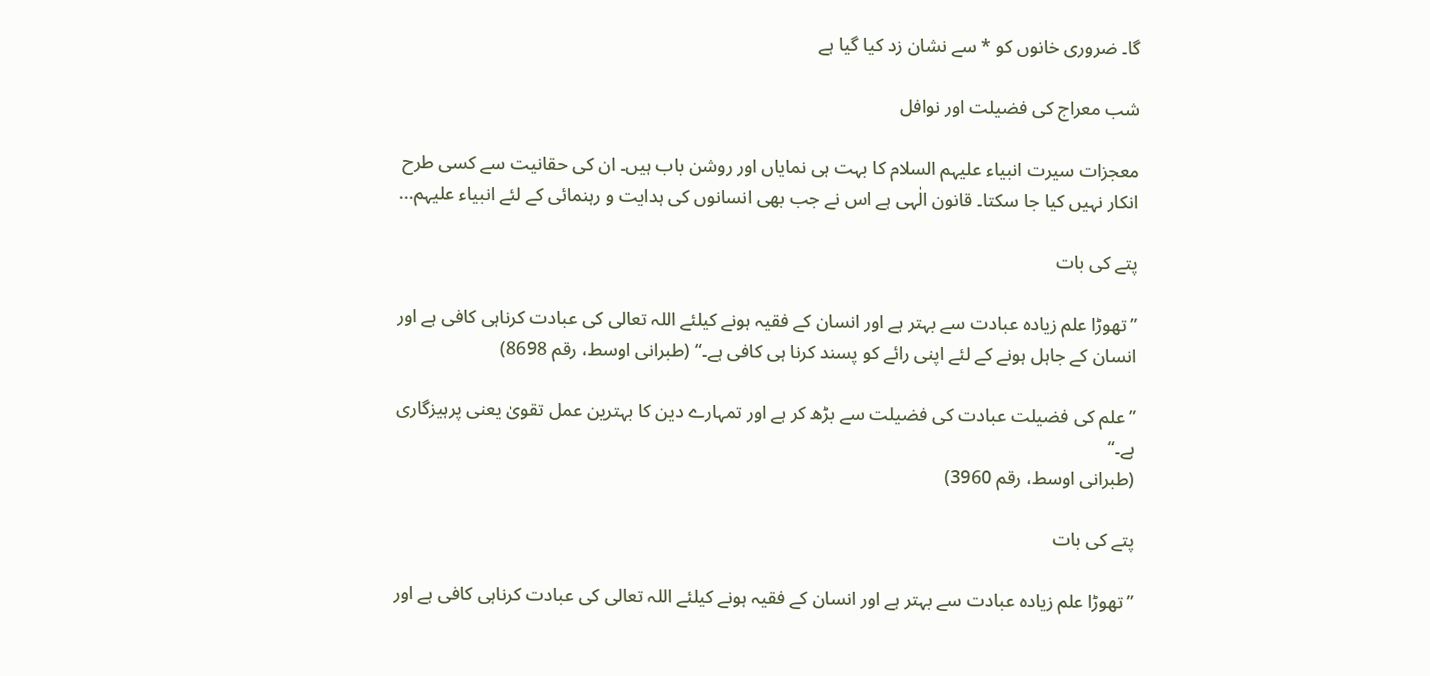گا۔ ضروری خانوں کو * سے نشان زد کیا گیا ہے

شب معراج کی فضیلت اور نوافل

معجزات سیرت انبیاء علیہم السلام کا بہت ہی نمایاں اور روشن باب ہیں۔ ان کی حقانیت سے کسی طرح انکار نہیں کیا جا سکتا۔ قانون الٰہی ہے اس نے جب بھی انسانوں کی ہدایت و رہنمائی کے لئے انبیاء علیہم...

پتے کی بات

”تھوڑا علم زیادہ عبادت سے بہتر ہے اور انسان کے فقیہ ہونے کیلئے اللہ تعالی کی عبادت کرناہی کافی ہے اور انسان کے جاہل ہونے کے لئے اپنی رائے کو پسند کرنا ہی کافی ہے۔“ (طبرانی اوسط، رقم 8698)

”علم کی فضیلت عبادت کی فضیلت سے بڑھ کر ہے اور تمہارے دین کا بہترین عمل تقویٰ یعنی پرہیزگاری ہے۔“
(طبرانی اوسط، رقم 3960)

پتے کی بات

”تھوڑا علم زیادہ عبادت سے بہتر ہے اور انسان کے فقیہ ہونے کیلئے اللہ تعالی کی عبادت کرناہی کافی ہے اور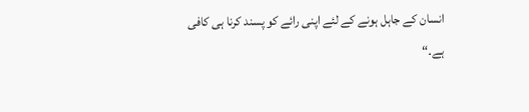انسان کے جاہل ہونے کے لئے اپنی رائے کو پسند کرنا ہی کافی ہے۔“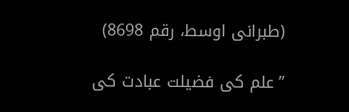(طبرانی اوسط، رقم 8698)

”علم کی فضیلت عبادت کی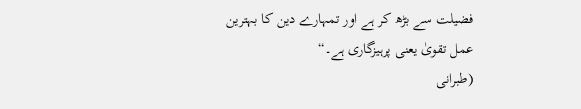فضیلت سے بڑھ کر ہے اور تمہارے دین کا بہترین عمل تقویٰ یعنی پرہیزگاری ہے۔“
(طبرانی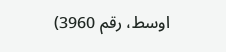اوسط، رقم 3960)